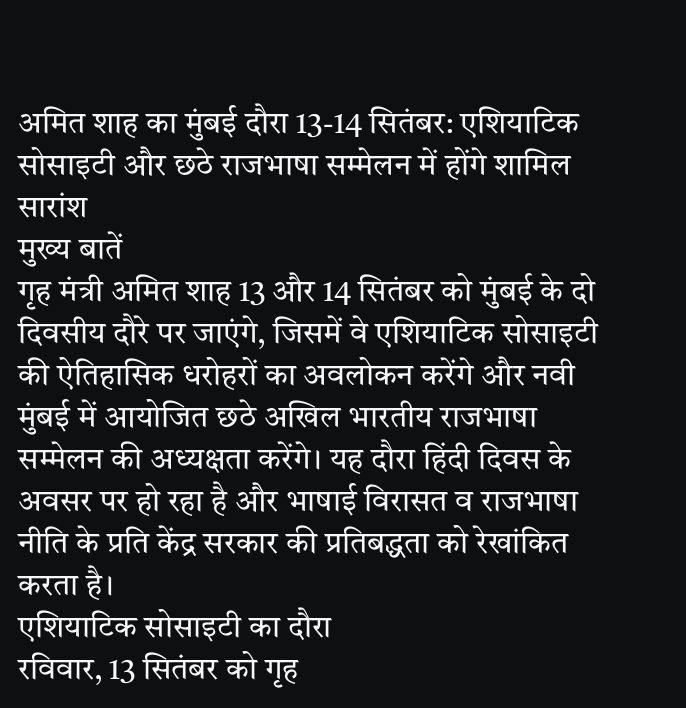अमित शाह का मुंबई दौरा 13-14 सितंबर: एशियाटिक सोसाइटी और छठे राजभाषा सम्मेलन में होंगे शामिल
सारांश
मुख्य बातें
गृह मंत्री अमित शाह 13 और 14 सितंबर को मुंबई के दो दिवसीय दौरे पर जाएंगे, जिसमें वे एशियाटिक सोसाइटी की ऐतिहासिक धरोहरों का अवलोकन करेंगे और नवी मुंबई में आयोजित छठे अखिल भारतीय राजभाषा सम्मेलन की अध्यक्षता करेंगे। यह दौरा हिंदी दिवस के अवसर पर हो रहा है और भाषाई विरासत व राजभाषा नीति के प्रति केंद्र सरकार की प्रतिबद्धता को रेखांकित करता है।
एशियाटिक सोसाइटी का दौरा
रविवार, 13 सितंबर को गृह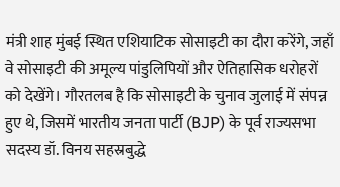मंत्री शाह मुंबई स्थित एशियाटिक सोसाइटी का दौरा करेंगे, जहाँ वे सोसाइटी की अमूल्य पांडुलिपियों और ऐतिहासिक धरोहरों को देखेंगे। गौरतलब है कि सोसाइटी के चुनाव जुलाई में संपन्न हुए थे, जिसमें भारतीय जनता पार्टी (BJP) के पूर्व राज्यसभा सदस्य डॉ. विनय सहस्रबुद्धे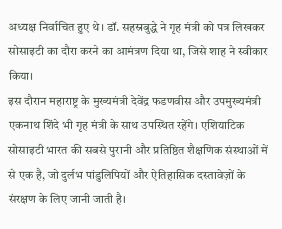अध्यक्ष निर्वाचित हुए थे। डॉ. सहस्रबुद्धे ने गृह मंत्री को पत्र लिखकर सोसाइटी का दौरा करने का आमंत्रण दिया था, जिसे शाह ने स्वीकार किया।
इस दौरान महाराष्ट्र के मुख्यमंत्री देवेंद्र फडणवीस और उपमुख्यमंत्री एकनाथ शिंदे भी गृह मंत्री के साथ उपस्थित रहेंगे। एशियाटिक सोसाइटी भारत की सबसे पुरानी और प्रतिष्ठित शैक्षणिक संस्थाओं में से एक है, जो दुर्लभ पांडुलिपियों और ऐतिहासिक दस्तावेज़ों के संरक्षण के लिए जानी जाती है।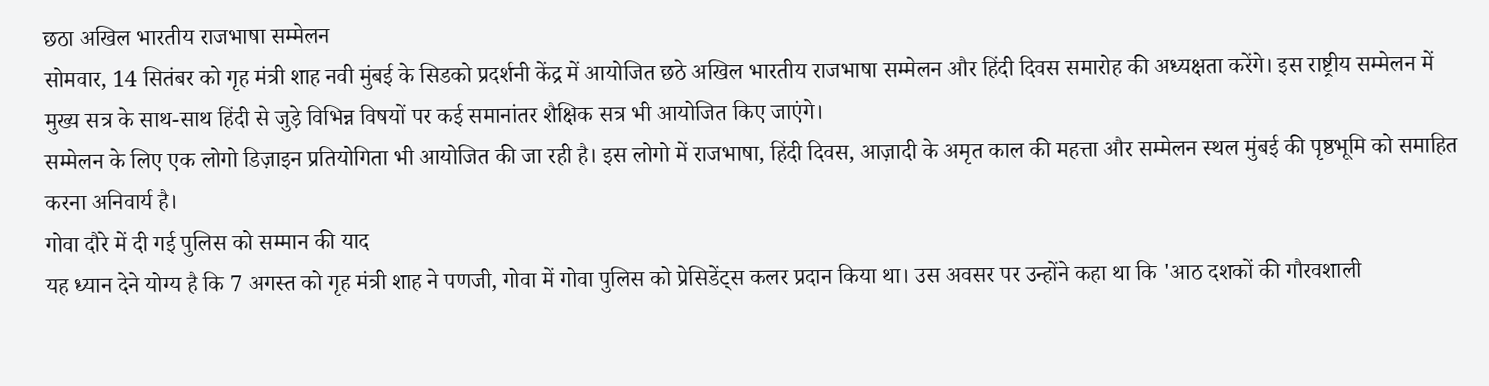छठा अखिल भारतीय राजभाषा सम्मेलन
सोमवार, 14 सितंबर को गृह मंत्री शाह नवी मुंबई के सिडको प्रदर्शनी केंद्र में आयोजित छठे अखिल भारतीय राजभाषा सम्मेलन और हिंदी दिवस समारोह की अध्यक्षता करेंगे। इस राष्ट्रीय सम्मेलन में मुख्य सत्र के साथ-साथ हिंदी से जुड़े विभिन्न विषयों पर कई समानांतर शैक्षिक सत्र भी आयोजित किए जाएंगे।
सम्मेलन के लिए एक लोगो डिज़ाइन प्रतियोगिता भी आयोजित की जा रही है। इस लोगो में राजभाषा, हिंदी दिवस, आज़ादी के अमृत काल की महत्ता और सम्मेलन स्थल मुंबई की पृष्ठभूमि को समाहित करना अनिवार्य है।
गोवा दौरे में दी गई पुलिस को सम्मान की याद
यह ध्यान देने योग्य है कि 7 अगस्त को गृह मंत्री शाह ने पणजी, गोवा में गोवा पुलिस को प्रेसिडेंट्स कलर प्रदान किया था। उस अवसर पर उन्होंने कहा था कि 'आठ दशकों की गौरवशाली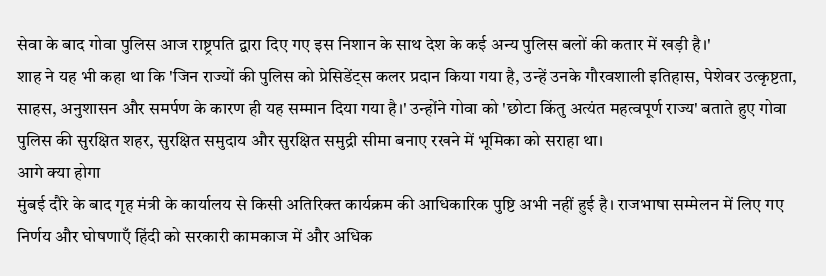सेवा के बाद गोवा पुलिस आज राष्ट्रपति द्वारा दिए गए इस निशान के साथ देश के कई अन्य पुलिस बलों की कतार में खड़ी है।'
शाह ने यह भी कहा था कि 'जिन राज्यों की पुलिस को प्रेसिडेंट्स कलर प्रदान किया गया है, उन्हें उनके गौरवशाली इतिहास, पेशेवर उत्कृष्टता, साहस, अनुशासन और समर्पण के कारण ही यह सम्मान दिया गया है।' उन्होंने गोवा को 'छोटा किंतु अत्यंत महत्वपूर्ण राज्य' बताते हुए गोवा पुलिस की सुरक्षित शहर, सुरक्षित समुदाय और सुरक्षित समुद्री सीमा बनाए रखने में भूमिका को सराहा था।
आगे क्या होगा
मुंबई दौरे के बाद गृह मंत्री के कार्यालय से किसी अतिरिक्त कार्यक्रम की आधिकारिक पुष्टि अभी नहीं हुई है। राजभाषा सम्मेलन में लिए गए निर्णय और घोषणाएँ हिंदी को सरकारी कामकाज में और अधिक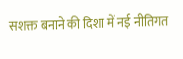सशक्त बनाने की दिशा में नई नीतिगत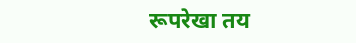रूपरेखा तय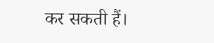कर सकती हैं।